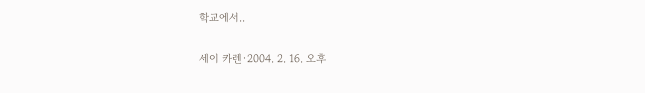학교에서..

세이 카렌·2004. 2. 16. 오후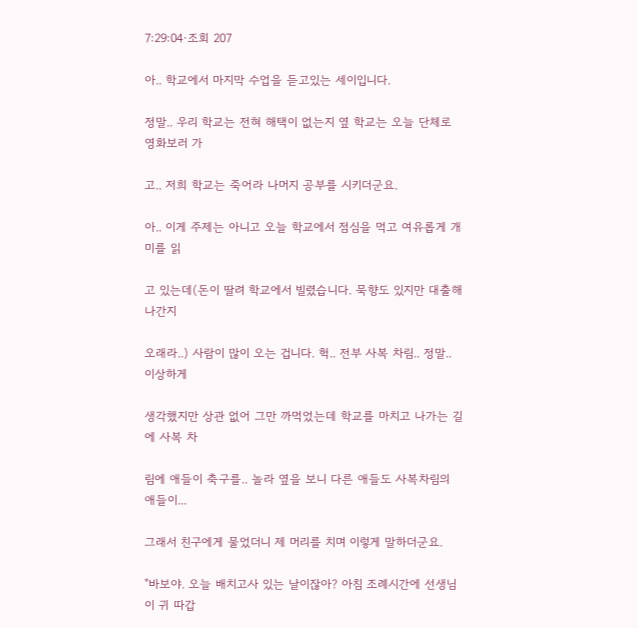7:29:04·조회 207

아.. 학교에서 마지막 수업을 듣고있는 세이입니다.

정말.. 우리 학교는 전혀 해택이 없는지 옆 학교는 오늘 단체로 영화보러 가

고.. 저희 학교는 죽어라 나머지 공부를 시키더군요.

아.. 이게 주제는 아니고 오늘 학교에서 점심을 먹고 여유롭게 개미를 읽

고 있는데(돈이 딸려 학교에서 빌렸습니다. 묵향도 있지만 대출해 나간지

오래라..) 사람이 많이 오는 겁니다. 헉.. 전부 사복 차림.. 정말.. 이상하게

생각했지만 상관 없어 그만 까먹었는데 학교를 마치고 나가는 길에 사복 차

림에 애들이 축구를.. 놀라 옆을 보니 다른 애들도 사복차림의 애들이...

그래서 친구에게 물었더니 제 머리를 치며 이렇게 말하더군요.

"바보야. 오늘 배치고사 있는 날이잖아? 아침 조례시간에 선생님이 귀 따갑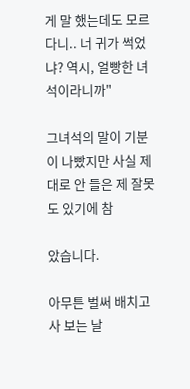게 말 했는데도 모르다니.. 너 귀가 썩었냐? 역시, 얼빵한 녀석이라니까"

그녀석의 말이 기분이 나빴지만 사실 제대로 안 들은 제 잘못도 있기에 참

았습니다.

아무튼 벌써 배치고사 보는 날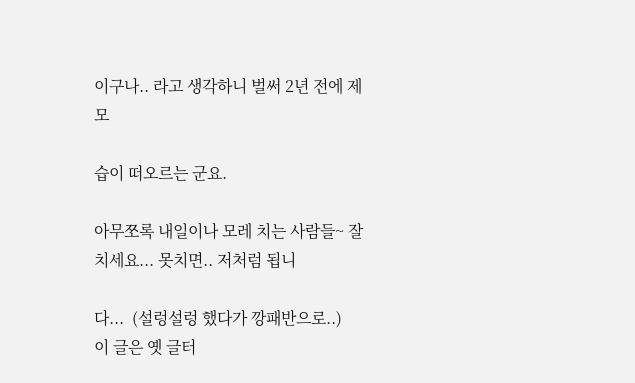이구나.. 라고 생각하니 벌써 2년 전에 제 모

습이 떠오르는 군요.

아무쪼록 내일이나 모레 치는 사람들~ 잘 치세요... 못치면.. 저처럼 됩니

다...  (설렁설렁 했다가 깡패반으로..)
이 글은 옛 글터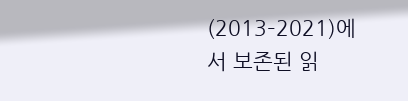(2013–2021)에서 보존된 읽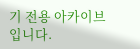기 전용 아카이브입니다.